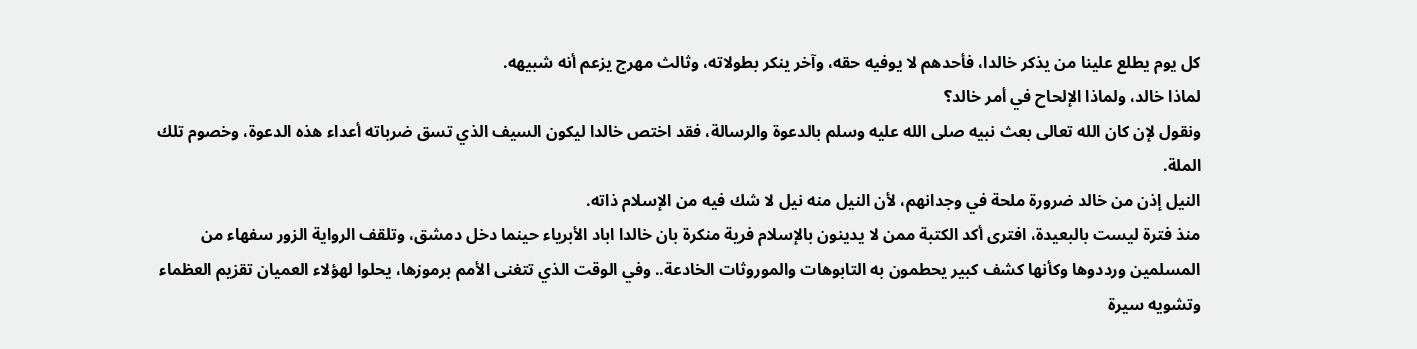كل يوم يطلع علينا من يذكر خالدا، فأحدهم لا يوفيه حقه، وآخر ينكر بطولاته، وثالث مهرج يزعم أنه شبيهه.
لماذا خالد، ولماذا الإلحاح في أمر خالد؟
ونقول لإن كان الله تعالى بعث نبيه صلى الله عليه وسلم بالدعوة والرسالة، فقد اختص خالدا ليكون السيف الذي تسق ضرباته أعداء هذه الدعوة، وخصوم تلك الملة.
النيل إذن من خالد ضرورة ملحة في وجدانهم، لأن النيل منه نيل لا شك فيه من الإسلام ذاته.
منذ فترة ليست بالبعيدة، افترى أكد الكتبة ممن لا يدينون بالإسلام فرية منكرة بان خالدا اباد الأبرياء حينما دخل دمشق، وتلقف الرواية الزور سفهاء من المسلمين ورددوها وكأنها كشف كبير يحطمون به التابوهات والموروثات الخادعة.. وفي الوقت الذي تتغنى الأمم برموزها، يحلوا لهؤلاء العميان تقزيم العظماء وتشويه سيرة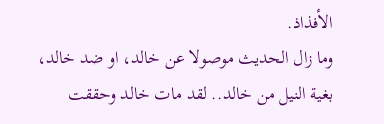الأفذاذ.
وما زال الحديث موصولا عن خالد، او ضد خالد، بغية النيل من خالد.. لقد مات خالد وحققت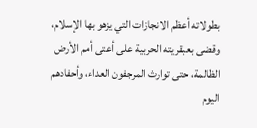بطولاته أعظم الانجازات التي يزهو بها الإسلام، وقضى بعبقريته الحربية على أعتى أمم الأرض الظالمة، حتى توارث المرجفون العداء، وأحفادهم اليوم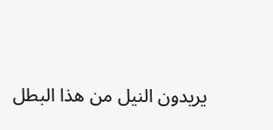يريدون النيل من هذا البطل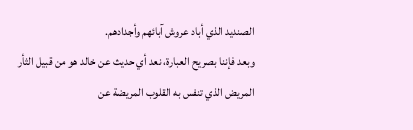الصنديد الذي أباد عروش آبائهم وأجدادهم.
وبعد فإننا بصريح العبارة، نعد أي حديث عن خالد هو من قبيل الثأر المريض الذي تنفس به القلوب المريضة عن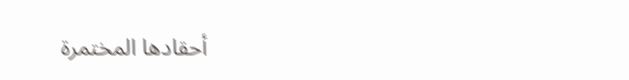أحقادها المختمرة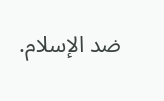ضد الإسلام.